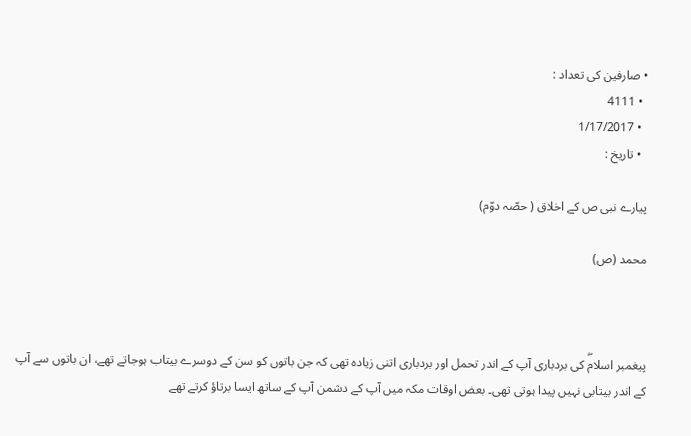• صارفین کی تعداد :
  • 4111
  • 1/17/2017
  • تاريخ :

پیارے نبی ص کے اخلاق ( حصّہ دوّم)

محمد (ص)



پیغمبر اسلامۖ کی بردباری آپ کے اندر تحمل اور بردباری اتنی زیادہ تھی کہ جن باتوں کو سن کے دوسرے بیتاب ہوجاتے تھے، ان باتوں سے آپ کے اندر بیتابی نہیں پیدا ہوتی تھی۔ بعض اوقات مکہ میں آپ کے دشمن آپ کے ساتھ ایسا برتاؤ کرتے تھے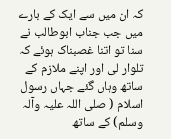کہ ان میں سے ایک کے بارے میں جب جناب ابوطالب نے سنا تو اتنا غصبناک ہوئے کہ تلوار لی اور اپنے ملازم کے ساتھ وہاں گئے جہاں رسول اسلام ( صلی اللہ علیہ وآلہ وسلم) کے ساتھ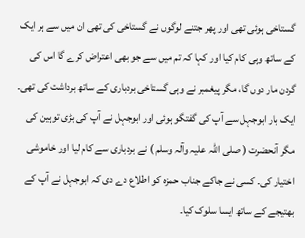گستاخی ہوئی تھی اور پھر جتنے لوگوں نے گستاخی کی تھی ان میں سے ہر ایک کے ساتھ وہی کام کیا اور کہا کہ تم میں سے جو بھی اعتراض کرے گا اس کی گردن مار دوں گا، مگر پیغمبر نے وہی گستاخی بردباری کے ساتھ برداشت کی تھی۔ ایک بار ابوجہل سے آپ کی گفتگو ہوئی اور ابوجہل نے آپ کی بڑی توہین کی مگر آنحضرت ( صلی اللہ علیہ وآلہ وسلم ) نے بردباری سے کام لیا اور خاموشی اختیار کی۔ کسی نے جاکے جناب حمزہ کو اطلاع دے دی کہ ابوجہل نے آپ کے بھتیجے کے ساتھ ایسا سلوک کیا۔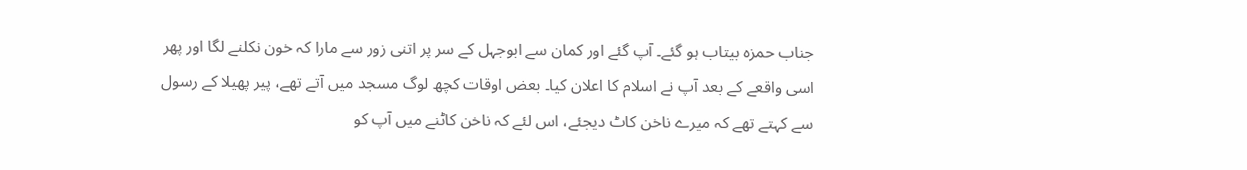جناب حمزہ بیتاب ہو گئے۔ آپ گئے اور کمان سے ابوجہل کے سر پر اتنی زور سے مارا کہ خون نکلنے لگا اور پھر اسی واقعے کے بعد آپ نے اسلام کا اعلان کیا۔ بعض اوقات کچھ لوگ مسجد میں آتے تھے، پیر پھیلا کے رسول سے کہتے تھے کہ میرے ناخن کاٹ دیجئے، اس لئے کہ ناخن کاٹنے میں آپ کو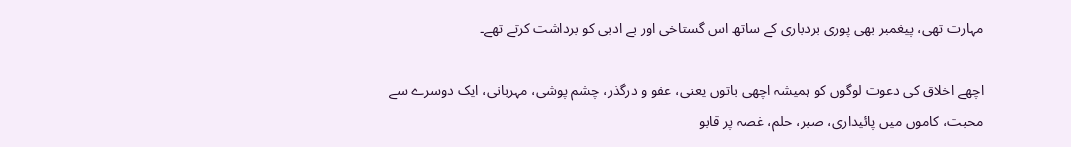مہارت تھی، پیغمبر بھی پوری بردباری کے ساتھ اس گستاخی اور بے ادبی کو برداشت کرتے تھے۔

اچھے اخلاق کی دعوت لوگوں کو ہمیشہ اچھی باتوں یعنی، عفو و درگذر، چشم پوشی، مہربانی، ایک دوسرے سے محبت، کاموں میں پائیداری، صبر، حلم، غصہ پر قابو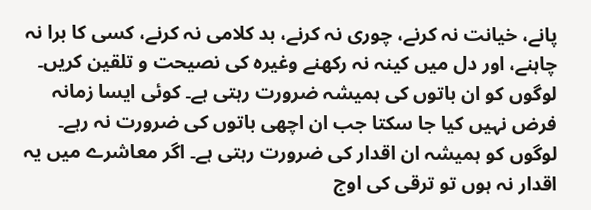پانے، خیانت نہ کرنے، چوری نہ کرنے، بد کلامی نہ کرنے، کسی کا برا نہ چاہنے، اور دل میں کینہ نہ رکھنے وغیرہ کی نصیحت و تلقین کریں۔ لوگوں کو ان باتوں کی ہمیشہ ضرورت رہتی ہے۔ کوئی ایسا زمانہ فرض نہیں کیا جا سکتا جب ان اچھی باتوں کی ضرورت نہ رہے۔ لوگوں کو ہمیشہ ان اقدار کی ضرورت رہتی ہے۔ اگر معاشرے میں یہ اقدار نہ ہوں تو ترقی کی اوج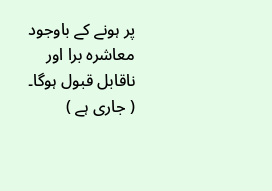پر ہونے کے باوجود معاشرہ برا اور ناقابل قبول ہوگا۔ ( جاری ہے )